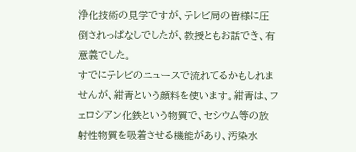浄化技術の見学ですが、テレビ局の皆様に圧倒されっぱなしでしたが、教授ともお話でき、有意義でした。
すでにテレビのニュースで流れてるかもしれませんが、紺青という顔料を使います。紺青は、フェロシアン化鉄という物質で、セシウム等の放射性物質を吸着させる機能があり、汚染水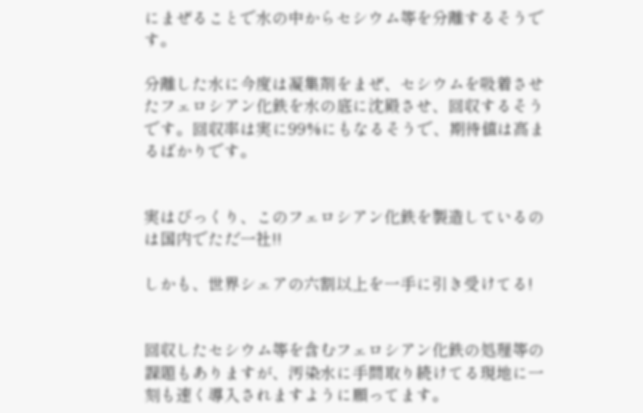にまぜることで水の中からセシウム等を分離するそうです。

分離した水に今度は凝集剤をまぜ、セシウムを吸着させたフェロシアン化鉄を水の底に沈殿させ、回収するそうです。回収率は実に99%にもなるそうで、期待値は高まるばかりです。


実はびっくり、このフェロシアン化鉄を製造しているのは国内でただ一社!!

しかも、世界シェアの六割以上を一手に引き受けてる!


回収したセシウム等を含むフェロシアン化鉄の処理等の課題もありますが、汚染水に手間取り続けてる現地に一刻も速く導入されますように願ってます。